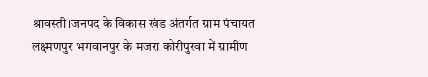श्रावस्ती।जनपद के विकास खंड अंतर्गत ग्राम पंचायत लक्ष्मणपुर भगवानपुर के मजरा कोरीपुरवा में ग्रामीण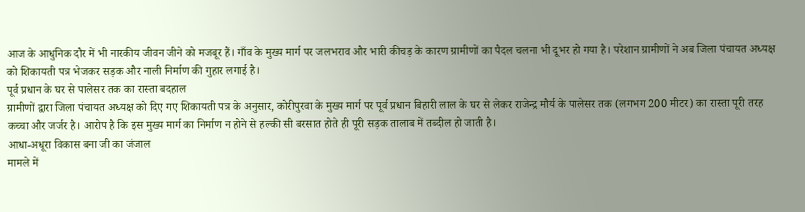आज के आधुनिक दौर में भी नारकीय जीवन जीने को मजबूर हैं। गाँव के मुख्य मार्ग पर जलभराव और भारी कीचड़ के कारण ग्रामीणों का पैदल चलना भी दूभर हो गया है। परेशान ग्रामीणों ने अब जिला पंचायत अध्यक्ष को शिकायती पत्र भेजकर सड़क और नाली निर्माण की गुहार लगाई है।
पूर्व प्रधान के घर से पालेसर तक का रास्ता बदहाल
ग्रामीणों द्वारा जिला पंचायत अध्यक्ष को दिए गए शिकायती पत्र के अनुसार, कोरीपुरवा के मुख्य मार्ग पर पूर्व प्रधान बिहारी लाल के घर से लेकर राजेन्द्र मौर्य के पालेसर तक (लगभग 200 मीटर) का रास्ता पूरी तरह कच्चा और जर्जर है। आरोप है कि इस मुख्य मार्ग का निर्माण न होने से हल्की सी बरसात होते ही पूरी सड़क तालाब में तब्दील हो जाती है।
आधा-अधूरा विकास बना जी का जंजाल
मामले में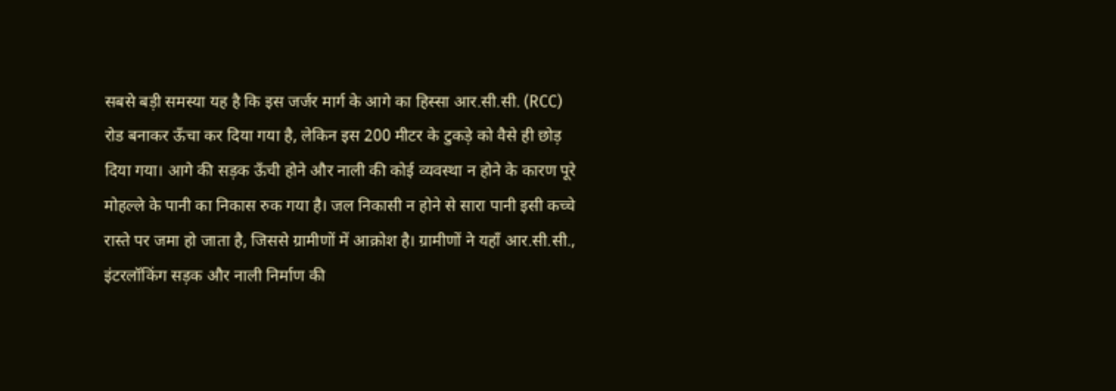सबसे बड़ी समस्या यह है कि इस जर्जर मार्ग के आगे का हिस्सा आर.सी.सी. (RCC) रोड बनाकर ऊँचा कर दिया गया है, लेकिन इस 200 मीटर के टुकड़े को वैसे ही छोड़ दिया गया। आगे की सड़क ऊँची होने और नाली की कोई व्यवस्था न होने के कारण पूरे मोहल्ले के पानी का निकास रुक गया है। जल निकासी न होने से सारा पानी इसी कच्चे रास्ते पर जमा हो जाता है, जिससे ग्रामीणों में आक्रोश है। ग्रामीणों ने यहाँ आर.सी.सी., इंटरलॉकिंग सड़क और नाली निर्माण की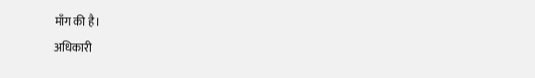माँग की है।
अधिकारी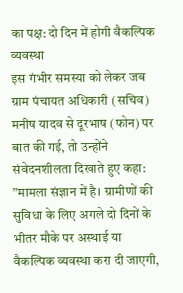का पक्ष: दो दिन में होगी वैकल्पिक व्यवस्था
इस गंभीर समस्या को लेकर जब ग्राम पंचायत अधिकारी (सचिव) मनीष यादव से दूरभाष (फोन) पर बात की गई, तो उन्होंने संवेदनशीलता दिखाते हुए कहा:
”मामला संज्ञान में है। ग्रामीणों की सुविधा के लिए अगले दो दिनों के भीतर मौके पर अस्थाई या वैकल्पिक व्यवस्था करा दी जाएगी,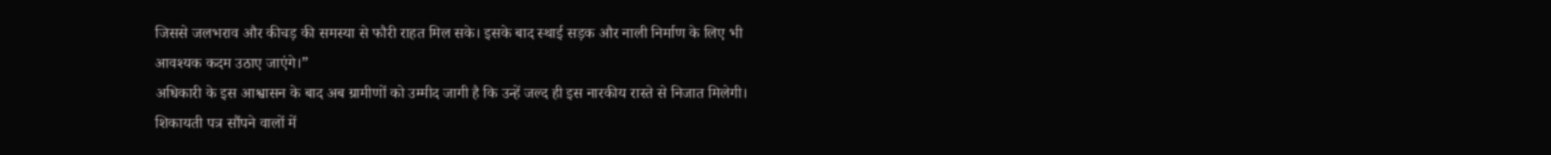जिससे जलभराव और कीचड़ की समस्या से फौरी राहत मिल सके। इसके बाद स्थाई सड़क और नाली निर्माण के लिए भी आवश्यक कदम उठाए जाएंगे।”
अधिकारी के इस आश्वासन के बाद अब ग्रामीणों को उम्मीद जागी है कि उन्हें जल्द ही इस नारकीय रास्ते से निजात मिलेगी। शिकायती पत्र सौंपने वालों में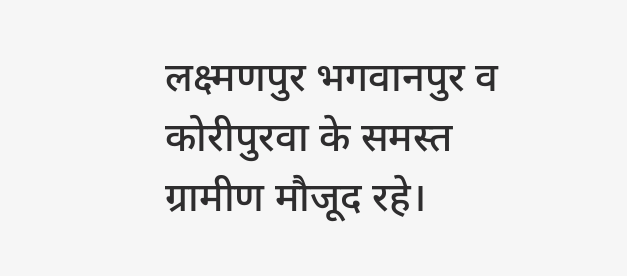लक्ष्मणपुर भगवानपुर व कोरीपुरवा के समस्त ग्रामीण मौजूद रहे।